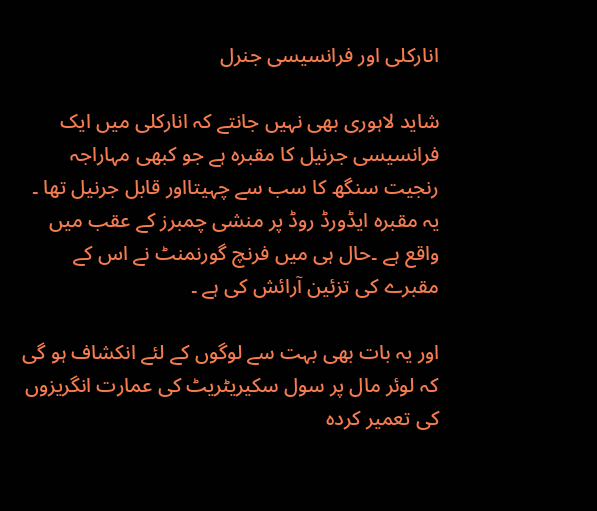انارکلی اور فرانسیسی جنرل

شاید لاہوری بھی نہیں جانتے کہ انارکلی میں ایک فرانسیسی جرنیل کا مقبرہ ہے جو کبھی مہاراجہ رنجیت سنگھ کا سب سے چہیتااور قابل جرنیل تھا ۔ یہ مقبرہ ایڈورڈ روڈ پر منشی چمبرز کے عقب میں واقع ہے ۔حال ہی میں فرنچ گورنمنٹ نے اس کے مقبرے کی تزئین آرائش کی ہے ۔

اور یہ بات بھی بہت سے لوگوں کے لئے انکشاف ہو گی کہ لوئر مال پر سول سکیریٹریٹ کی عمارت انگریزوں کی تعمیر کردہ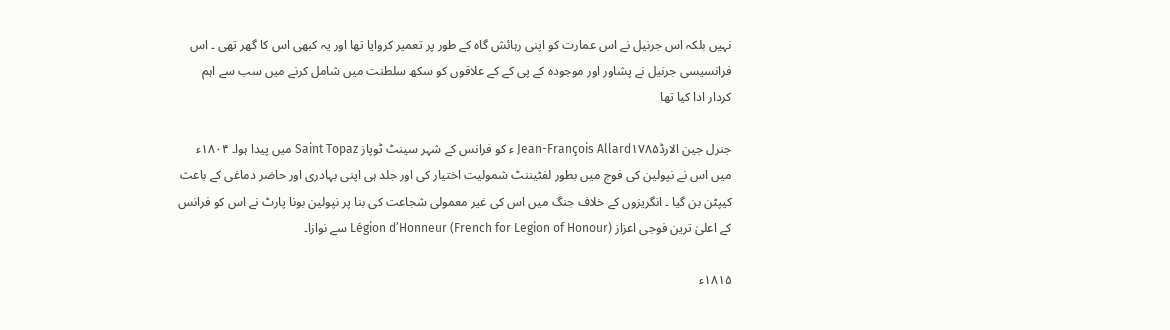نہیں بلکہ اس جرنیل نے اس عمارت کو اپنی رہائش گاہ کے طور پر تعمیر کروایا تھا اور یہ کبھی اس کا گھر تھی ۔ اس فرانسیسی جرنیل نے پشاور اور موجودہ کے پی کے کے علاقوں کو سکھ سلطنت میں شامل کرنے میں سب سے اہم کردار ادا کیا تھا

جنرل جین الارڈJean-François Allard۱۷۸۵ ء کو فرانس کے شہر سینٹ ٹوپاز Saint Topaz میں پیدا ہوا۔ ۱۸۰۴ء میں اس نے نپولین کی فوج میں بطور لفٹیننٹ شمولیت اختیار کی اور جلد ہی اپنی بہادری اور حاضر دماغی کے باعث کیپٹن بن گیا ۔ انگریزوں کے خلاف جنگ میں اس کی غیر معمولی شجاعت کی بنا پر نپولین بونا پارٹ نے اس کو فرانس کے اعلیٰ ترین فوجی اعزاز Légion d’Honneur (French for Legion of Honour) سے نوازا۔

۱۸۱۵ء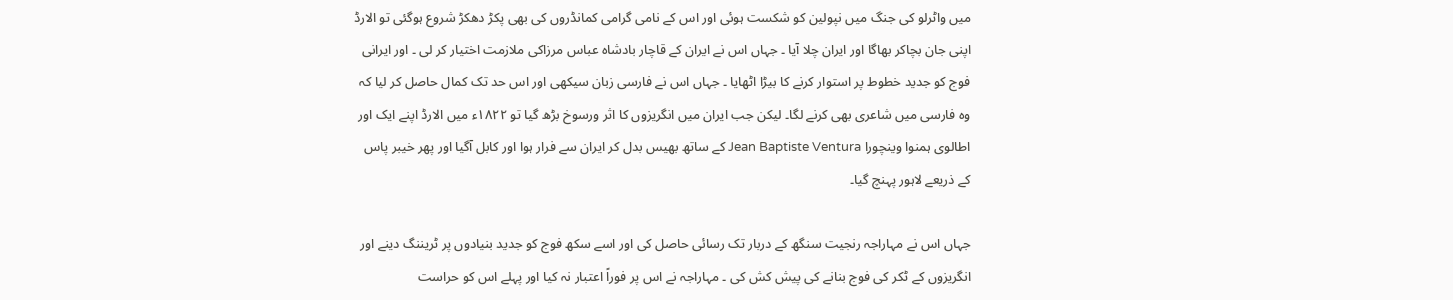میں واٹرلو کی جنگ میں نپولین کو شکست ہوئی اور اس کے نامی گرامی کمانڈروں کی بھی پکڑ دھکڑ شروع ہوگئی تو الارڈ اپنی جان بچاکر بھاگا اور ایران چلا آیا ۔ جہاں اس نے ایران کے قاچار بادشاہ عباس مرزاکی ملازمت اختیار کر لی ۔ اور ایرانی فوج کو جدید خطوط پر استوار کرنے کا بیڑا اٹھایا ۔ جہاں اس نے فارسی زبان سیکھی اور اس حد تک کمال حاصل کر لیا کہ وہ فارسی میں شاعری بھی کرنے لگا۔ لیکن جب ایران میں انگریزوں کا اثر ورسوخ بڑھ گیا تو ۱۸۲۲ء میں الارڈ اپنے ایک اور اطالوی ہمنوا وینچورا Jean Baptiste Ventura کے ساتھ بھیس بدل کر ایران سے فرار ہوا اور کابل آگیا اور پھر خیبر پاس کے ذریعے لاہور پہنچ گیا۔

جہاں اس نے مہاراجہ رنجیت سنگھ کے دربار تک رسائی حاصل کی اور اسے سکھ فوج کو جدید بنیادوں پر ٹریننگ دینے اور انگریزوں کے ٹکر کی فوج بنانے کی پیش کش کی ۔ مہاراجہ نے اس پر فوراً اعتبار نہ کیا اور پہلے اس کو حراست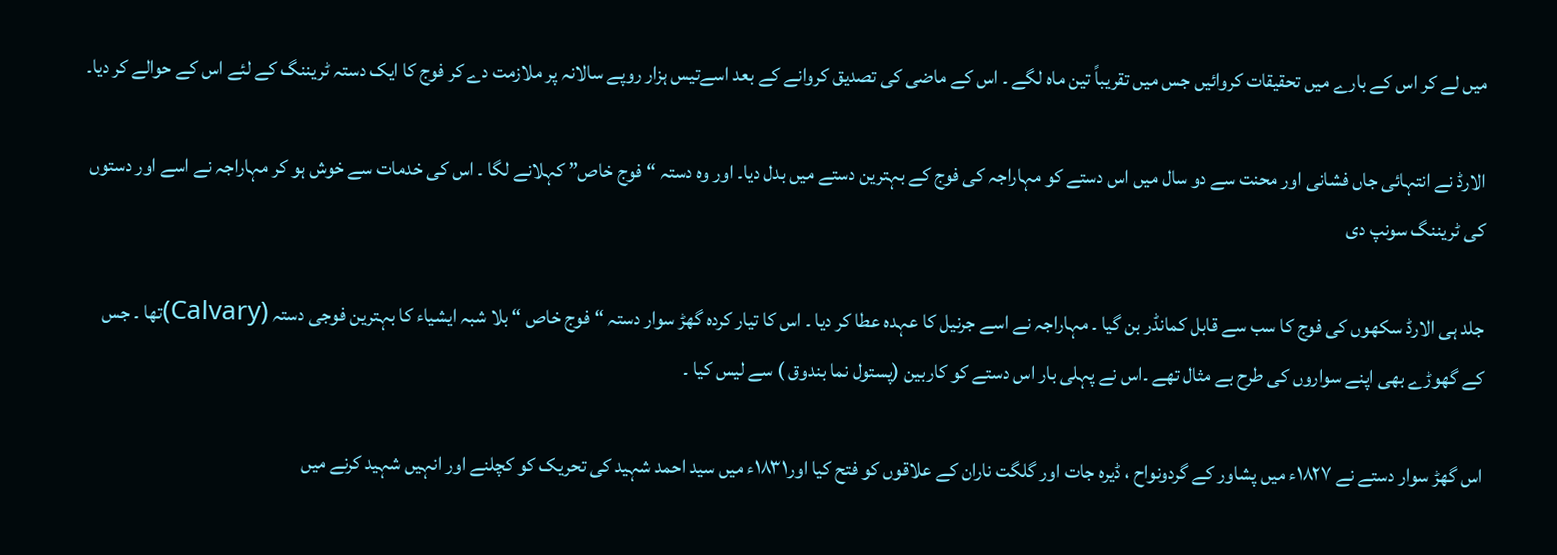میں لے کر اس کے بارے میں تحقیقات کروائیں جس میں تقریباً تین ماہ لگے ۔ اس کے ماضی کی تصدیق کروانے کے بعد اسےتیس ہزار روپے سالانہ پر ملازمت دے کر فوج کا ایک دستہ ٹریننگ کے لئے اس کے حوالے کر دیا۔

الارڈ نے انتہائی جاں فشانی اور محنت سے دو سال میں اس دستے کو مہاراجہ کی فوج کے بہترین دستے میں بدل دیا۔ اور وہ دستہ “فوج خاص” کہلانے لگا ۔ اس کی خدمات سے خوش ہو کر مہاراجہ نے اسے اور دستوں کی ٹریننگ سونپ دی

جلد ہی الارڈ سکھوں کی فوج کا سب سے قابل کمانڈر بن گیا ۔ مہاراجہ نے اسے جرنیل کا عہدہ عطا کر دیا ۔ اس کا تیار کردہ گھڑ سوار دستہ “فوج خاص “ بلا شبہ ایشیاء کا بہترین فوجی دستہ (Calvary)تھا ۔ جس کے گھوڑے بھی اپنے سواروں کی طرح بے مثال تھے ۔اس نے پہلی بار اس دستے کو کاربین (پستول نما بندوق ) سے لیس کیا ۔

اس گھڑ سوار دستے نے ۱۸۲۷ء میں پشاور کے گردونواح ، ڈیرہ جات اور گلگت ناران کے علاقوں کو فتح کیا اور۱۸۳۱ء میں سید احمد شہید کی تحریک کو کچلنے اور انہیں شہید کرنے میں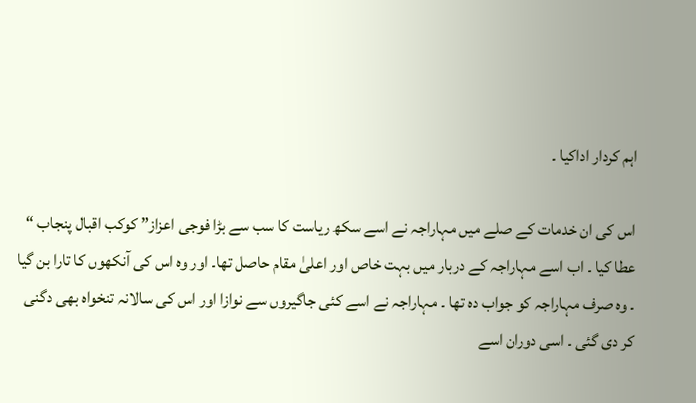اہم کردار اداکیا ۔

اس کی ان خدمات کے صلے میں مہاراجہ نے اسے سکھ ریاست کا سب سے بڑا فوجی اعزاز” کوکب اقبال پنجاب “ عطا کیا ۔ اب اسے مہاراجہ کے دربار میں بہت خاص اور اعلیٰ مقام حاصل تھا۔ اور وہ اس کی آنکھوں کا تارا بن گیا ۔ وہ صرف مہاراجہ کو جواب دہ تھا ۔ مہاراجہ نے اسے کئی جاگیروں سے نوازا اور اس کی سالانہ تنخواہ بھی دگنی کر دی گئی ۔ اسی دوران اسے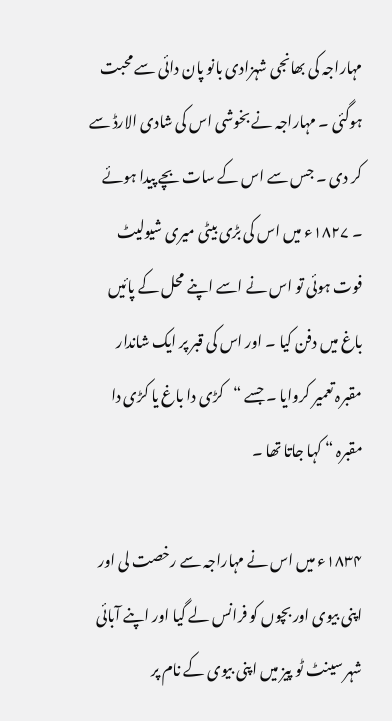مہاراجہ کی بھانجی شہزادی بانو پان دائی سے محبت ہوگئی ۔ مہاراجہ نے بخوشی اس کی شادی الارڈ سے کر دی ۔ جس سے اس کے سات بچے پیدا ہوئے ۔ ۱۸۲۷ء میں اس کی بڑی بیٹی میری شیولیٹ فوت ہوئی تو اس نے اسے اپنے محل کے پائیں باغ میں دفن کیا ۔ اور اس کی قبر پر ایک شاندار مقبرہ تعمیر کروایا ۔ جسے “کڑی دا باغ یا کڑی دا مقبرہ “ کہا جاتا تھا ۔

۱۸۳۴ء میں اس نے مہاراجہ سے رخصت لی اور اپنی بیوی اور بچوں کو فرانس لے گیا اور اپنے آبائی شہر سینٹ ٹو پیز میں اپنی بیوی کے نام پر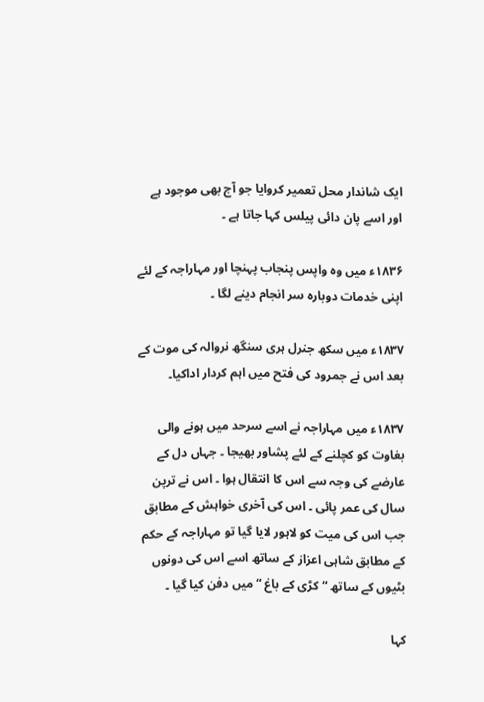ایک شاندار محل تعمیر کروایا جو آج بھی موجود ہے اور اسے پان دائی پیلس کہا جاتا ہے ۔

۱۸۳۶ء میں وہ واپس پنجاب پہنچا اور مہاراجہ کے لئے اپنی خدمات دوبارہ سر انجام دینے لگا ۔

۱۸۳۷ء میں سکھ جنرل ہری سنگھ نروالہ کی موت کے بعد اس نے جمرود کی فتح میں اہم کردار اداکیا۔

۱۸۳۷ء میں مہاراجہ نے اسے سرحد میں ہونے والی بغاوت کو کچلنے کے لئے پشاور بھیجا ۔ جہاں دل کے عارضے کی وجہ سے اس کا انتقال ہوا ۔ اس نے ترپن سال کی عمر پائی ۔ اس کی آخری خواہش کے مطابق جب اس کی میت کو لاہور لایا گیا تو مہاراجہ کے حکم کے مطابق شاہی اعزاز کے ساتھ اسے اس کی دونوں بٹیوں کے ساتھ “کڑی کے باغ “ میں دفن کیا گیا ۔

کہا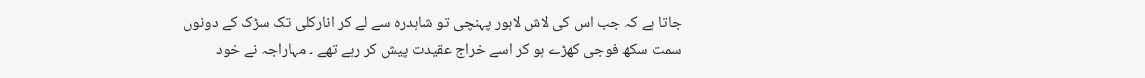جاتا ہے کہ جب اس کی لاش لاہور پہنچی تو شاہدرہ سے لے کر انارکلی تک سڑک کے دونوں سمت سکھ فوجی کھڑے ہو کر اسے خراج عقیدت پیش کر رہے تھے ۔ مہاراجہ نے خود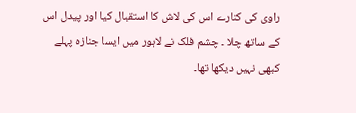راوی کی کنارے اس کی لاش کا استقبال کیا اور پیدل اس کے ساتھ چلا ۔ چشم فلک نے لاہور میں ایسا جنازہ پہلے کبھی نہیں دیکھا تھا۔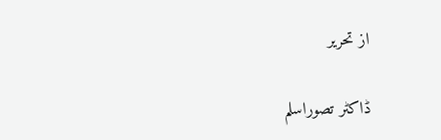از تحریر

ڈاکٹر تصوراسلم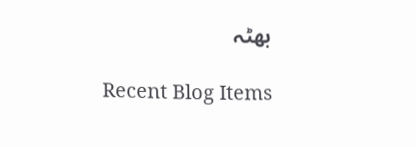بھٹہ

Recent Blog Items